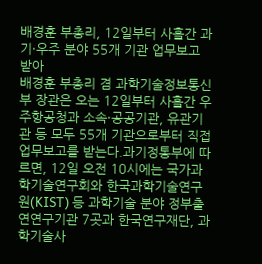배경훈 부총리, 12일부터 사흘간 과기·우주 분야 55개 기관 업무보고 받아
배경훈 부총리 겸 과학기술정보통신부 장관은 오는 12일부터 사흘간 우주항공청과 소속·공공기관, 유관기관 등 모두 55개 기관으로부터 직접 업무보고를 받는다.과기정통부에 따르면, 12일 오전 10시에는 국가과학기술연구회와 한국과학기술연구원(KIST) 등 과학기술 분야 정부출연연구기관 7곳과 한국연구재단, 과학기술사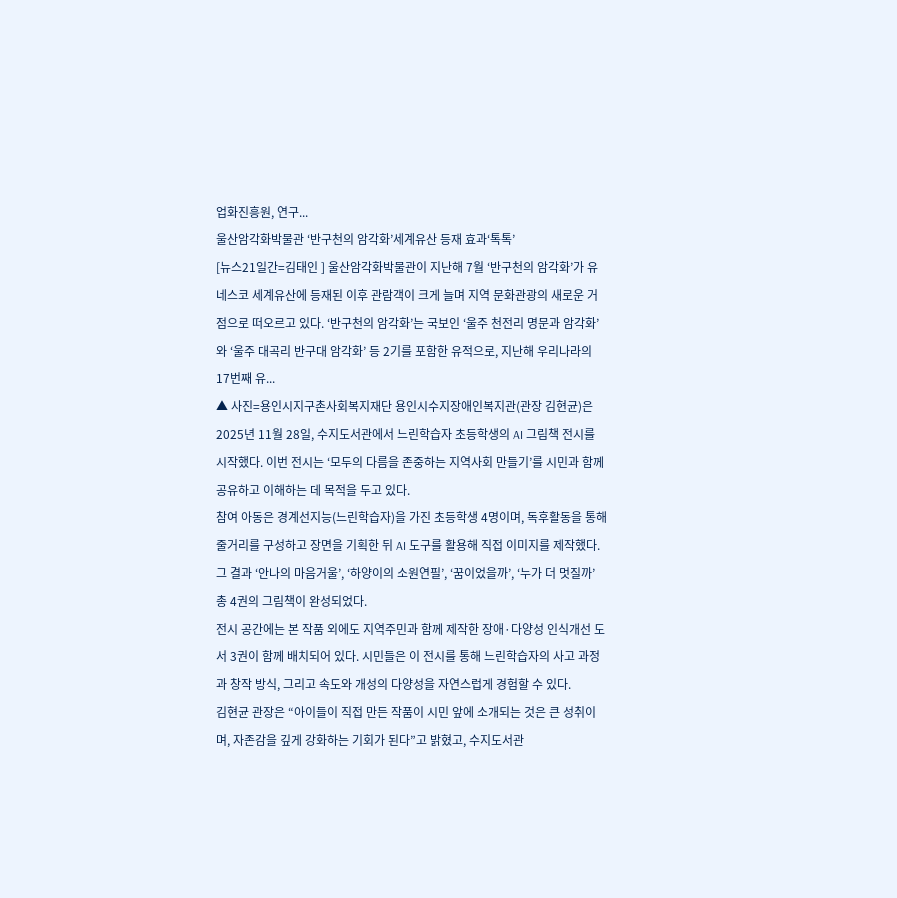업화진흥원, 연구...
울산암각화박물관 ‘반구천의 암각화’세계유산 등재 효과‘톡톡’
[뉴스21일간=김태인 ] 울산암각화박물관이 지난해 7월 ‘반구천의 암각화’가 유네스코 세계유산에 등재된 이후 관람객이 크게 늘며 지역 문화관광의 새로운 거점으로 떠오르고 있다. ‘반구천의 암각화’는 국보인 ‘울주 천전리 명문과 암각화’와 ‘울주 대곡리 반구대 암각화’ 등 2기를 포함한 유적으로, 지난해 우리나라의 17번째 유...
▲ 사진=용인시지구촌사회복지재단 용인시수지장애인복지관(관장 김현균)은 2025년 11월 28일, 수지도서관에서 느린학습자 초등학생의 AI 그림책 전시를 시작했다. 이번 전시는 ‘모두의 다름을 존중하는 지역사회 만들기’를 시민과 함께 공유하고 이해하는 데 목적을 두고 있다.
참여 아동은 경계선지능(느린학습자)을 가진 초등학생 4명이며, 독후활동을 통해 줄거리를 구성하고 장면을 기획한 뒤 AI 도구를 활용해 직접 이미지를 제작했다. 그 결과 ‘안나의 마음거울’, ‘하양이의 소원연필’, ‘꿈이었을까’, ‘누가 더 멋질까’ 총 4권의 그림책이 완성되었다.
전시 공간에는 본 작품 외에도 지역주민과 함께 제작한 장애·다양성 인식개선 도서 3권이 함께 배치되어 있다. 시민들은 이 전시를 통해 느린학습자의 사고 과정과 창작 방식, 그리고 속도와 개성의 다양성을 자연스럽게 경험할 수 있다.
김현균 관장은 “아이들이 직접 만든 작품이 시민 앞에 소개되는 것은 큰 성취이며, 자존감을 깊게 강화하는 기회가 된다”고 밝혔고, 수지도서관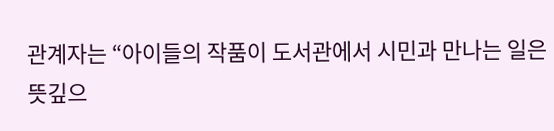관계자는 “아이들의 작품이 도서관에서 시민과 만나는 일은 뜻깊으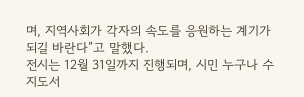며, 지역사회가 각자의 속도를 응원하는 계기가 되길 바란다”고 말했다.
전시는 12월 31일까지 진행되며, 시민 누구나 수지도서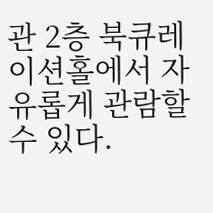관 2층 북큐레이션홀에서 자유롭게 관람할 수 있다.